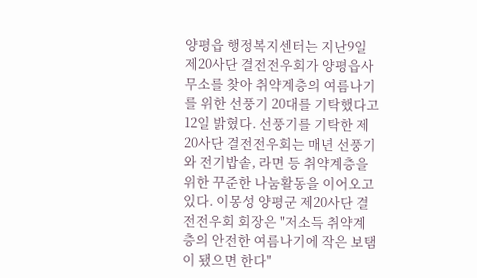양평읍 행정복지센터는 지난9일 제20사단 결전전우회가 양평읍사무소를 찾아 취약계층의 여름나기를 위한 선풍기 20대를 기탁했다고 12일 밝혔다. 선풍기를 기탁한 제20사단 결전전우회는 매년 선풍기와 전기밥솥, 라면 등 취약계층을 위한 꾸준한 나눔활동을 이어오고 있다. 이몽성 양평군 제20사단 결전전우회 회장은 "저소득 취약계층의 안전한 여름나기에 작은 보탬이 됐으면 한다"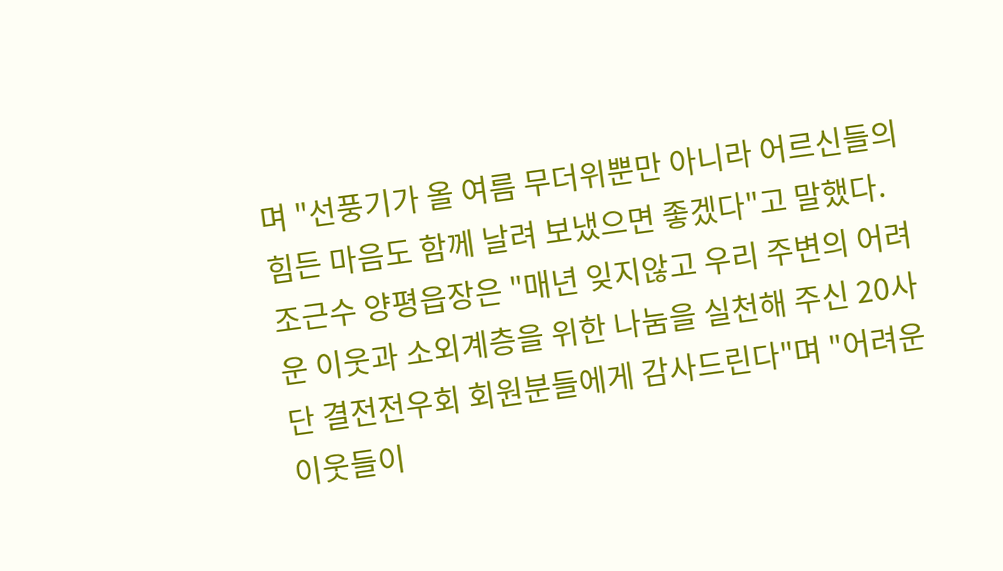며 "선풍기가 올 여름 무더위뿐만 아니라 어르신들의 힘든 마음도 함께 날려 보냈으면 좋겠다"고 말했다. 조근수 양평읍장은 "매년 잊지않고 우리 주변의 어려운 이웃과 소외계층을 위한 나눔을 실천해 주신 20사단 결전전우회 회원분들에게 감사드린다"며 "어려운 이웃들이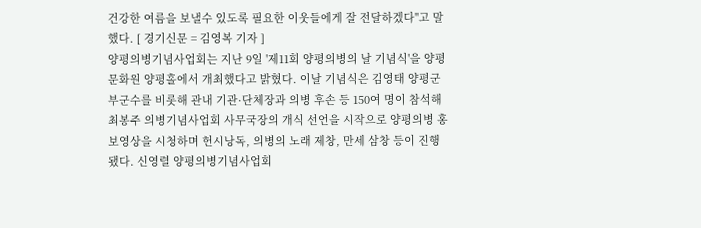건강한 여름을 보낼수 있도록 필요한 이웃들에게 잘 전달하겠다"고 말했다. [ 경기신문 = 김영복 기자 ]
양평의병기념사업회는 지난 9일 '제11회 양평의병의 날 기념식'을 양평문화원 양평홀에서 개최했다고 밝혔다. 이날 기념식은 김영태 양평군 부군수를 비롯해 관내 기관·단체장과 의병 후손 등 150여 명이 참석해 최봉주 의병기념사업회 사무국장의 개식 선언을 시작으로 양평의병 홍보영상을 시청하며 헌시낭독, 의병의 노래 제창, 만세 삼창 등이 진행됐다. 신영렬 양평의병기념사업회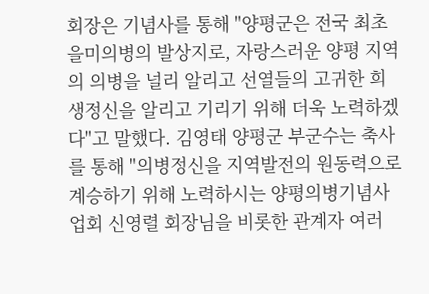회장은 기념사를 통해 "양평군은 전국 최초 을미의병의 발상지로, 자랑스러운 양평 지역의 의병을 널리 알리고 선열들의 고귀한 희생정신을 알리고 기리기 위해 더욱 노력하겠다"고 말했다. 김영태 양평군 부군수는 축사를 통해 "의병정신을 지역발전의 원동력으로 계승하기 위해 노력하시는 양평의병기념사업회 신영렬 회장님을 비롯한 관계자 여러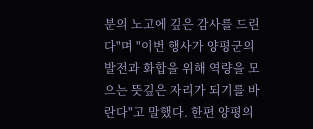분의 노고에 깊은 감사를 드린다"며 "이번 행사가 양평군의 발전과 화합을 위해 역량을 모으는 뜻깊은 자리가 되기를 바란다"고 말했다. 한편 양평의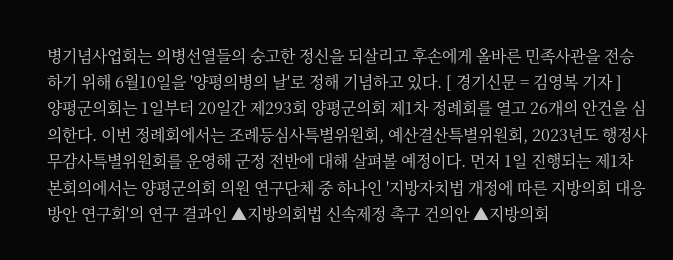병기념사업회는 의병선열들의 숭고한 정신을 되살리고 후손에게 올바른 민족사관을 전승하기 위해 6월10일을 '양평의병의 날'로 정해 기념하고 있다. [ 경기신문 = 김영복 기자 ]
양평군의회는 1일부터 20일간 제293회 양평군의회 제1차 정례회를 열고 26개의 안건을 심의한다. 이번 정례회에서는 조례등심사특별위원회, 예산결산특별위원회, 2023년도 행정사무감사특별위원회를 운영해 군정 전반에 대해 살펴볼 예정이다. 먼저 1일 진행되는 제1차 본회의에서는 양평군의회 의원 연구단체 중 하나인 '지방자치법 개정에 따른 지방의회 대응방안 연구회'의 연구 결과인 ▲지방의회법 신속제정 촉구 건의안 ▲지방의회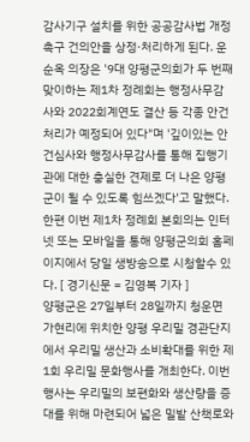감사기구 설치를 위한 공공감사법 개정 촉구 건의안을 상정·처리하게 된다. 운순옥 의장은 '9대 양평군의회가 두 번째 맞이하는 제1차 정례회는 행정사무감사와 2022회계연도 결산 등 각종 안건처리가 예정되어 있다"며 '깊이있는 안건심사와 행정사무감사를 통해 집행기관에 대한 충실한 견제로 더 나은 양평군이 될 수 있도록 힘쓰겠다'고 말했다. 한편 이번 제1차 정례회 본회의는 인터넷 또는 모바일을 통해 양평군의회 홈페이지에서 당일 생방송으로 시청할수 있다. [ 경기신문 = 김영복 기자 ]
양평군은 27일부터 28일까지 청운면 가현리에 위치한 양평 우리밀 경관단지에서 우리밀 생산과 소비확대를 위한 제1회 우리밀 문화행사를 개최한다. 이번 행사는 우리밀의 보편화와 생산량을 증대를 위해 마련되어 넓은 밀밭 산책로와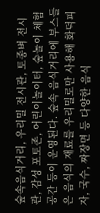숲속음식거리, 우리밀 전시관, 토종벼 전시관, 감성 포토존, 어린이놀이터, 숲놀이 체험 공간 등이 운영된다. 숲속 음식거리에 부스들은 음식의 재료를 우리밀로만 사용해 화덕피자, 국수, 짜장면 등 다양한 음식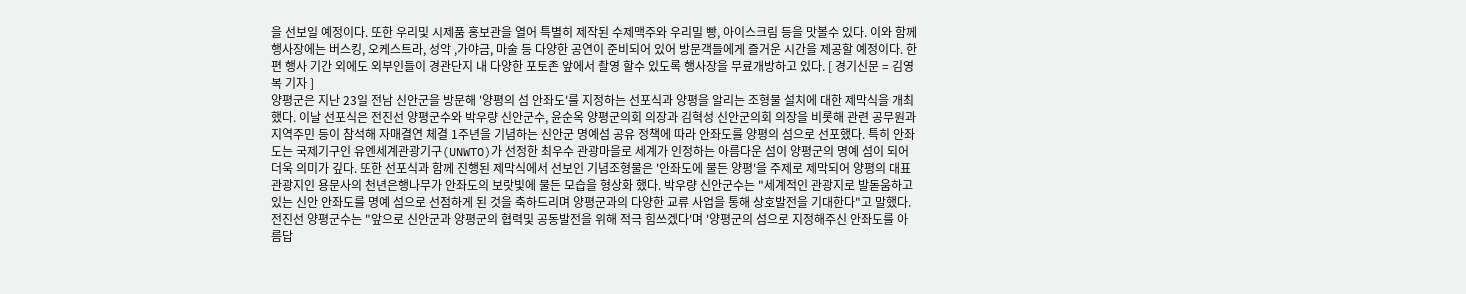을 선보일 예정이다. 또한 우리및 시제품 홍보관을 열어 특별히 제작된 수제맥주와 우리밀 빵, 아이스크림 등을 맛볼수 있다. 이와 함께 행사장에는 버스킹, 오케스트라, 성악 ,가야금, 마술 등 다양한 공연이 준비되어 있어 방문객들에게 즐거운 시간을 제공할 예정이다. 한편 행사 기간 외에도 외부인들이 경관단지 내 다양한 포토존 앞에서 촬영 할수 있도록 행사장을 무료개방하고 있다. [ 경기신문 = 김영복 기자 ]
양평군은 지난 23일 전남 신안군을 방문해 '양평의 섬 안좌도'를 지정하는 선포식과 양평을 알리는 조형물 설치에 대한 제막식을 개최했다. 이날 선포식은 전진선 양평군수와 박우량 신안군수, 윤순옥 양평군의회 의장과 김혁성 신안군의회 의장을 비롯해 관련 공무원과 지역주민 등이 참석해 자매결연 체결 1주년을 기념하는 신안군 명예섬 공유 정책에 따라 안좌도를 양평의 섬으로 선포했다. 특히 안좌도는 국제기구인 유엔세계관광기구(UNWTO)가 선정한 최우수 관광마을로 세계가 인정하는 아름다운 섬이 양평군의 명예 섬이 되어 더욱 의미가 깊다. 또한 선포식과 함께 진행된 제막식에서 선보인 기념조형물은 '안좌도에 물든 양평'을 주제로 제막되어 양평의 대표 관광지인 용문사의 천년은행나무가 안좌도의 보랏빛에 물든 모습을 형상화 했다. 박우량 신안군수는 "세계적인 관광지로 발돋움하고 있는 신안 안좌도를 명예 섬으로 선점하게 된 것을 축하드리며 양평군과의 다양한 교류 사업을 통해 상호발전을 기대한다"고 말했다. 전진선 양평군수는 "앞으로 신안군과 양평군의 협력및 공동발전을 위해 적극 힘쓰겠다'며 '양평군의 섬으로 지정해주신 안좌도를 아름답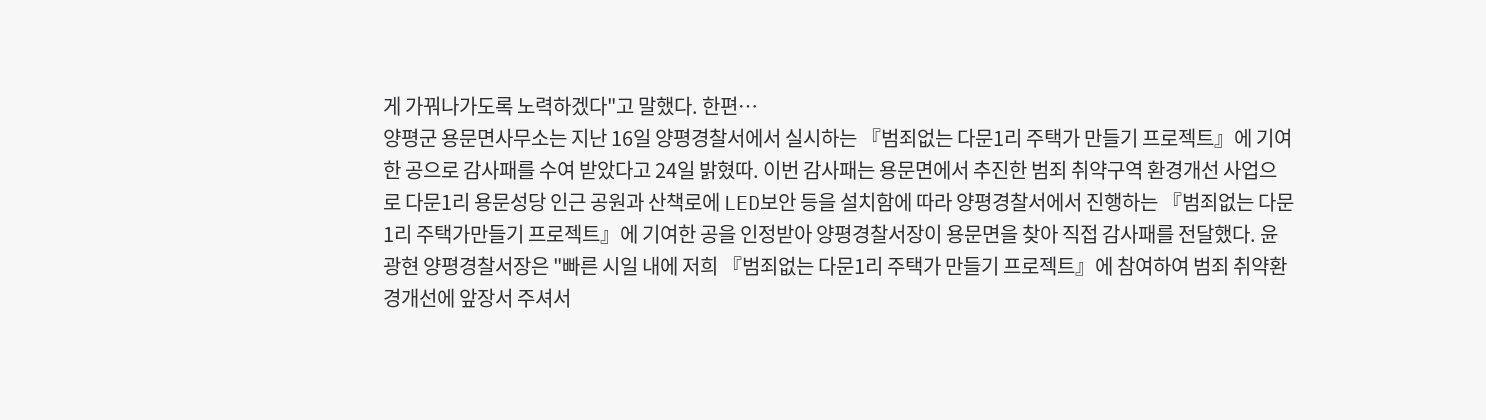게 가꿔나가도록 노력하겠다"고 말했다. 한편…
양평군 용문면사무소는 지난 16일 양평경찰서에서 실시하는 『범죄없는 다문1리 주택가 만들기 프로젝트』에 기여한 공으로 감사패를 수여 받았다고 24일 밝혔따. 이번 감사패는 용문면에서 추진한 범죄 취약구역 환경개선 사업으로 다문1리 용문성당 인근 공원과 산책로에 LED보안 등을 설치함에 따라 양평경찰서에서 진행하는 『범죄없는 다문1리 주택가만들기 프로젝트』에 기여한 공을 인정받아 양평경찰서장이 용문면을 찾아 직접 감사패를 전달했다. 윤광현 양평경찰서장은 "빠른 시일 내에 저희 『범죄없는 다문1리 주택가 만들기 프로젝트』에 참여하여 범죄 취약환경개선에 앞장서 주셔서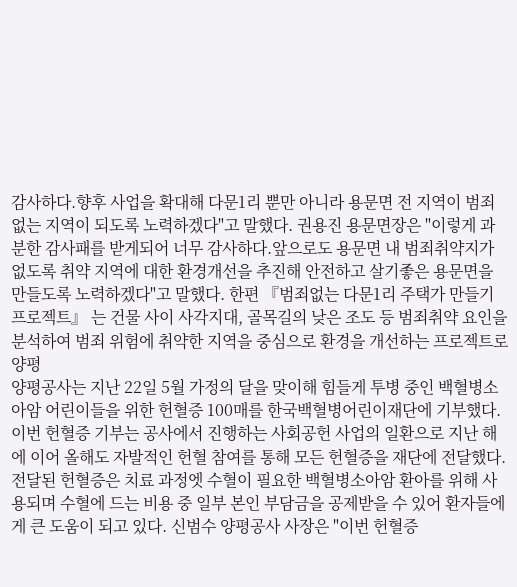감사하다.향후 사업을 확대해 다문1리 뿐만 아니라 용문면 전 지역이 범죄없는 지역이 되도록 노력하겠다"고 말했다. 권용진 용문면장은 "이렇게 과분한 감사패를 받게되어 너무 감사하다.앞으로도 용문면 내 범죄취약지가 없도록 취약 지역에 대한 환경개선을 추진해 안전하고 살기좋은 용문면을 만들도록 노력하겠다"고 말했다. 한편 『범죄없는 다문1리 주택가 만들기 프로젝트』 는 건물 사이 사각지대, 골목길의 낮은 조도 등 범죄취약 요인을 분석하여 범죄 위험에 취약한 지역을 중심으로 환경을 개선하는 프로젝트로 양평
양평공사는 지난 22일 5월 가정의 달을 맞이해 힘들게 투병 중인 백혈병소아암 어린이들을 위한 헌혈증 100매를 한국백혈병어린이재단에 기부했다. 이번 헌혈증 기부는 공사에서 진행하는 사회공헌 사업의 일환으로 지난 해에 이어 올해도 자발적인 헌혈 참여를 통해 모든 헌혈증을 재단에 전달했다. 전달된 헌혈증은 치료 과정엣 수혈이 필요한 백혈병소아암 환아를 위해 사용되며 수혈에 드는 비용 중 일부 본인 부담금을 공제받을 수 있어 환자들에게 큰 도움이 되고 있다. 신범수 양평공사 사장은 "이번 헌혈증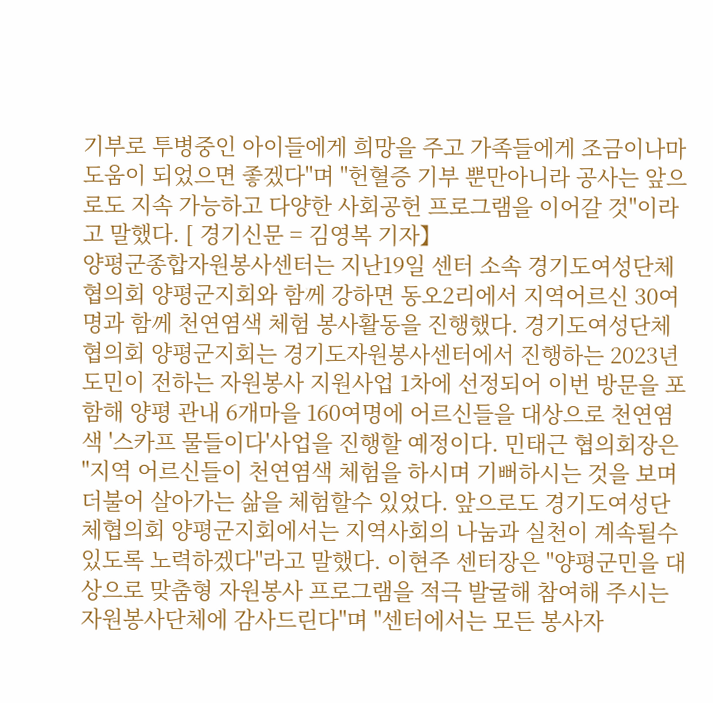기부로 투병중인 아이들에게 희망을 주고 가족들에게 조금이나마 도움이 되었으면 좋겠다"며 "헌혈증 기부 뿐만아니라 공사는 앞으로도 지속 가능하고 다양한 사회공헌 프로그램을 이어갈 것"이라고 말했다. [ 경기신문 = 김영복 기자】
양평군종합자원봉사센터는 지난19일 센터 소속 경기도여성단체협의회 양평군지회와 함께 강하면 동오2리에서 지역어르신 30여명과 함께 천연염색 체험 봉사활동을 진행했다. 경기도여성단체협의회 양평군지회는 경기도자원봉사센터에서 진행하는 2023년 도민이 전하는 자원봉사 지원사업 1차에 선정되어 이번 방문을 포함해 양평 관내 6개마을 160여명에 어르신들을 대상으로 천연염색 '스카프 물들이다'사업을 진행할 예정이다. 민태근 협의회장은 "지역 어르신들이 천연염색 체험을 하시며 기뻐하시는 것을 보며 더불어 살아가는 삶을 체험할수 있었다. 앞으로도 경기도여성단체협의회 양평군지회에서는 지역사회의 나눔과 실천이 계속될수 있도록 노력하겠다"라고 말했다. 이현주 센터장은 "양평군민을 대상으로 맞춤형 자원봉사 프로그램을 적극 발굴해 참여해 주시는 자원봉사단체에 감사드린다"며 "센터에서는 모든 봉사자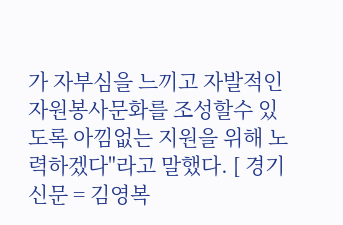가 자부심을 느끼고 자발적인 자원봉사문화를 조성할수 있도록 아낌없는 지원을 위해 노력하겠다"라고 말했다. [ 경기신문 = 김영복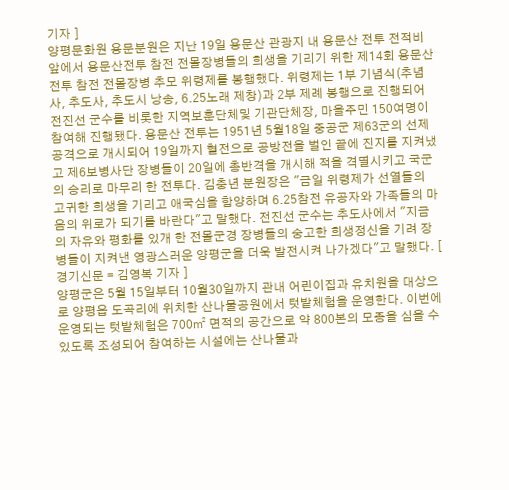기자 ]
양평문화원 용문분원은 지난 19일 용문산 관광지 내 용문산 전투 전적비 앞에서 용문산전투 참전 전몰장병들의 희생을 기리기 위한 제14회 용문산 전투 참전 전몰장병 추모 위령제를 봉행했다. 위령제는 1부 기념식(추념사, 추도사, 추도시 낭송, 6.25노래 제창)과 2부 제례 봉행으로 진행되어 전진선 군수를 비롯한 지역보훈단체및 기관단체장, 마을주민 150여명이 참여해 진행됐다. 용문산 전투는 1951년 5월18일 중공군 제63군의 선제공격으로 개시되어 19일까지 혈전으로 공방전을 벌인 끝에 진지를 지켜냈고 제6보병사단 장병들이 20일에 총반격을 개시해 적을 격멸시키고 국군의 승리로 마무리 한 전투다. 김충년 분원장은 "금일 위령제가 선열들의 고귀한 희생을 기리고 애국심을 함양하며 6.25참전 유공자와 가족들의 마음의 위로가 되기를 바란다"고 말했다. 전진선 군수는 추도사에서 "지금의 자유와 평화를 있개 한 전몰군경 장병들의 숭고한 희생정신을 기려 장병들이 지켜낸 영광스러운 양평군을 더욱 발전시켜 나가겠다"고 말했다. [ 경기신문 = 김영복 기자 ]
양평군은 5월 15일부터 10월30일까지 관내 어린이집과 유치원을 대상으로 양평읍 도곡리에 위치한 산나물공원에서 텃밭체험을 운영한다. 이번에 운영되는 텃밭체험은 700㎡ 면적의 공간으로 약 800본의 모종을 심을 수 있도록 조성되어 참여하는 시설에는 산나물과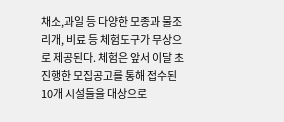채소,과일 등 다양한 모종과 물조리개, 비료 등 체험도구가 무상으로 제공된다. 체험은 앞서 이달 초 진행한 모집공고를 통해 접수된 10개 시설들을 대상으로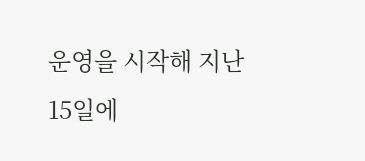운영을 시작해 지난 15일에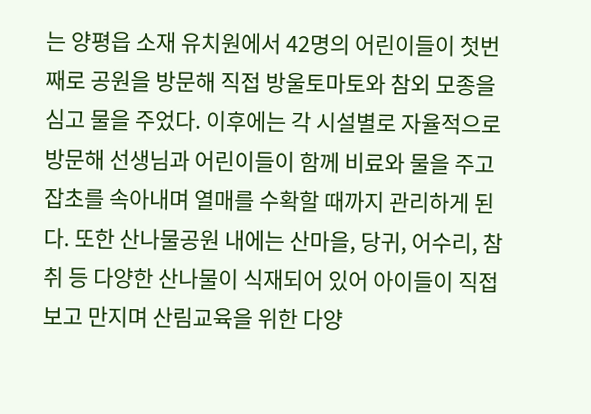는 양평읍 소재 유치원에서 42명의 어린이들이 첫번째로 공원을 방문해 직접 방울토마토와 참외 모종을 심고 물을 주었다. 이후에는 각 시설별로 자율적으로 방문해 선생님과 어린이들이 함께 비료와 물을 주고 잡초를 속아내며 열매를 수확할 때까지 관리하게 된다. 또한 산나물공원 내에는 산마을, 당귀, 어수리, 참취 등 다양한 산나물이 식재되어 있어 아이들이 직접 보고 만지며 산림교육을 위한 다양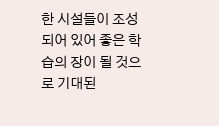한 시설들이 조성되어 있어 좋은 학습의 장이 될 것으로 기대된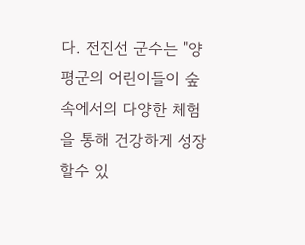다. 전진선 군수는 "양평군의 어린이들이 숲 속에서의 다양한 체험을 통해 건강하게 성장할수 있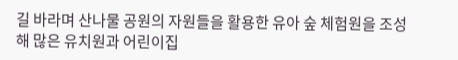길 바라며 산나물 공원의 자원들을 활용한 유아 숲 체험원을 조성해 많은 유치원과 어린이집